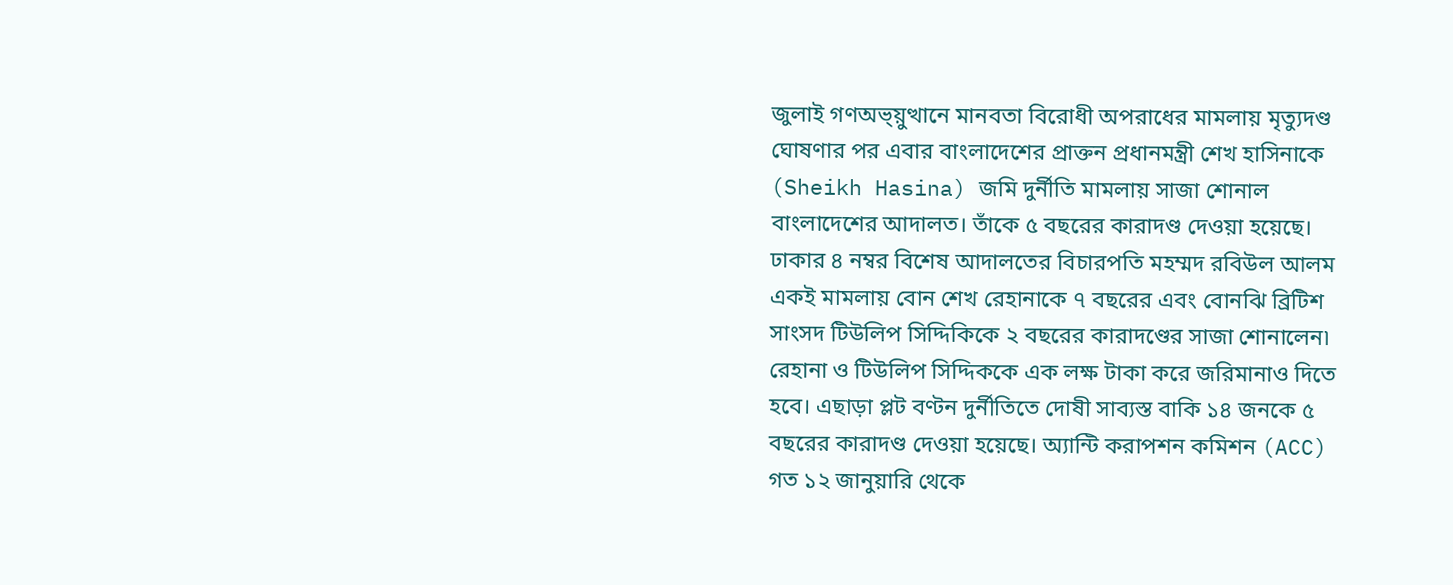জুলাই গণঅভ্য়ুত্থানে মানবতা বিরোধী অপরাধের মামলায় মৃত্যুদণ্ড ঘোষণার পর এবার বাংলাদেশের প্রাক্তন প্রধানমন্ত্রী শেখ হাসিনাকে (Sheikh Hasina) জমি দুর্নীতি মামলায় সাজা শোনাল বাংলাদেশের আদালত। তাঁকে ৫ বছরের কারাদণ্ড দেওয়া হয়েছে। ঢাকার ৪ নম্বর বিশেষ আদালতের বিচারপতি মহম্মদ রবিউল আলম একই মামলায় বোন শেখ রেহানাকে ৭ বছরের এবং বোনঝি ব্রিটিশ সাংসদ টিউলিপ সিদ্দিকিকে ২ বছরের কারাদণ্ডের সাজা শোনালেন৷ রেহানা ও টিউলিপ সিদ্দিককে এক লক্ষ টাকা করে জরিমানাও দিতে হবে। এছাড়া প্লট বণ্টন দুর্নীতিতে দোষী সাব্যস্ত বাকি ১৪ জনকে ৫ বছরের কারাদণ্ড দেওয়া হয়েছে। অ্যান্টি করাপশন কমিশন (ACC) গত ১২ জানুয়ারি থেকে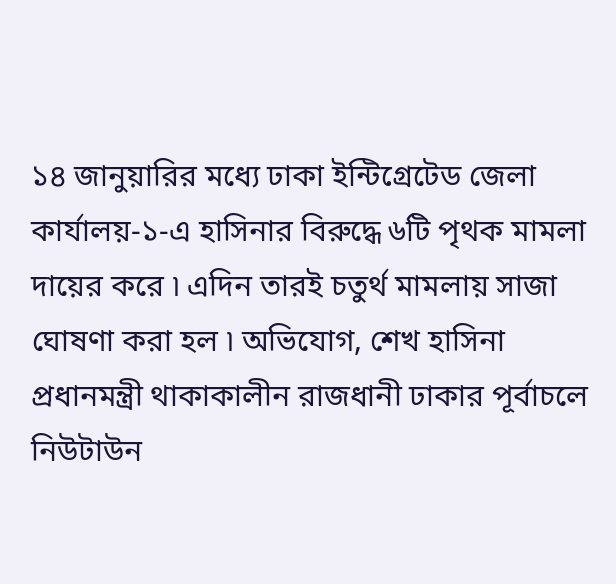১৪ জানুয়ারির মধ্যে ঢাকা ইন্টিগ্রেটেড জেলা কার্যালয়-১-এ হাসিনার বিরুদ্ধে ৬টি পৃথক মামলা দায়ের করে ৷ এদিন তারই চতুর্থ মামলায় সাজা ঘোষণা করা হল ৷ অভিযোগ, শেখ হাসিনা প্রধানমন্ত্রী থাকাকালীন রাজধানী ঢাকার পূর্বাচলে নিউটাউন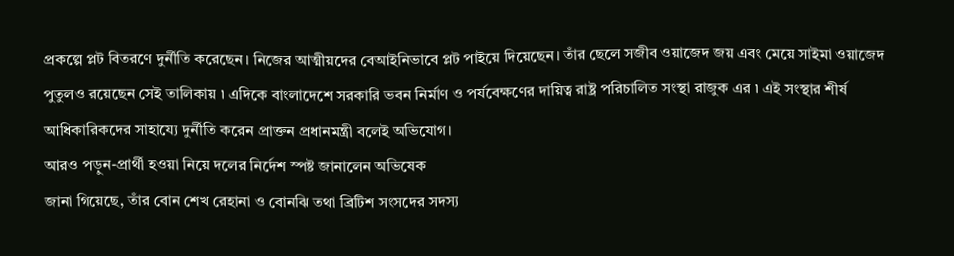প্রকল্পে প্লট বিতরণে দুর্নীতি করেছেন। নিজের আত্মীয়দের বেআইনিভাবে প্লট পাইয়ে দিয়েছেন। তাঁর ছেলে সজীব ওয়াজেদ জয় এবং মেয়ে সাইমা ওয়াজেদ পুতুলও রয়েছেন সেই তালিকায় ৷ এদিকে বাংলাদেশে সরকারি ভবন নির্মাণ ও পর্যবেক্ষণের দায়িত্ব রাষ্ট্র পরিচালিত সংস্থা রাজুক এর ৷ এই সংস্থার শীর্ষ আধিকারিকদের সাহায্যে দুর্নীতি করেন প্রাক্তন প্রধানমন্ত্রী বলেই অভিযোগ।
আরও পড়ুন-প্রার্থী হওয়া নিয়ে দলের নির্দেশ স্পষ্ট জানালেন অভিষেক
জানা গিয়েছে, তাঁর বোন শেখ রেহানা ও বোনঝি তথা ব্রিটিশ সংসদের সদস্য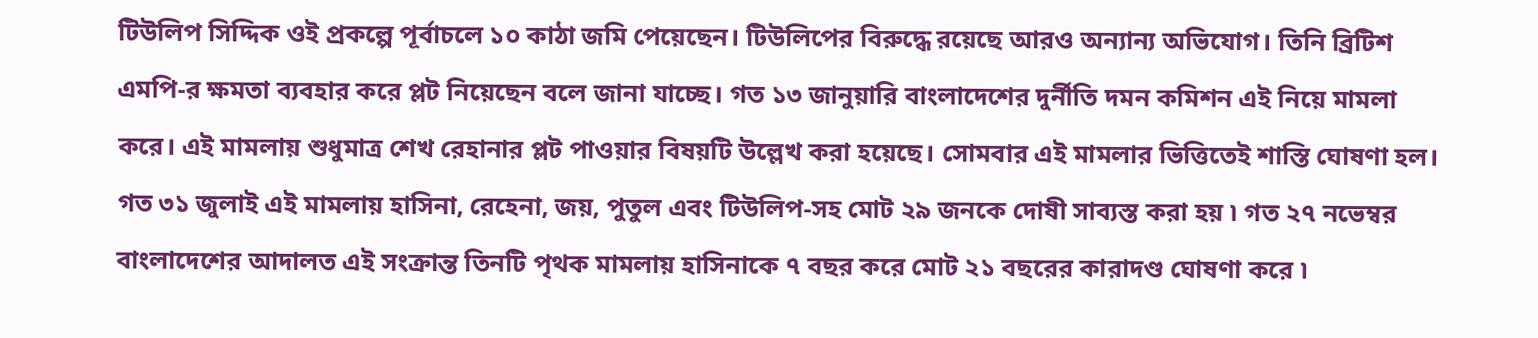টিউলিপ সিদ্দিক ওই প্রকল্পে পূর্বাচলে ১০ কাঠা জমি পেয়েছেন। টিউলিপের বিরুদ্ধে রয়েছে আরও অন্যান্য অভিযোগ। তিনি ব্রিটিশ এমপি-র ক্ষমতা ব্যবহার করে প্লট নিয়েছেন বলে জানা যাচ্ছে। গত ১৩ জানুয়ারি বাংলাদেশের দুর্নীতি দমন কমিশন এই নিয়ে মামলা করে। এই মামলায় শুধুমাত্র শেখ রেহানার প্লট পাওয়ার বিষয়টি উল্লেখ করা হয়েছে। সোমবার এই মামলার ভিত্তিতেই শাস্তি ঘোষণা হল। গত ৩১ জুলাই এই মামলায় হাসিনা, রেহেনা, জয়, পুতুল এবং টিউলিপ-সহ মোট ২৯ জনকে দোষী সাব্যস্ত করা হয় ৷ গত ২৭ নভেম্বর বাংলাদেশের আদালত এই সংক্রান্ত তিনটি পৃথক মামলায় হাসিনাকে ৭ বছর করে মোট ২১ বছরের কারাদণ্ড ঘোষণা করে ৷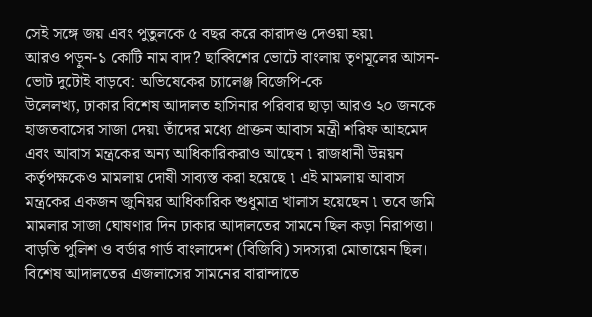সেই সঙ্গে জয় এবং পুতুলকে ৫ বছর করে কারাদণ্ড দেওয়া হয়৷
আরও পড়ুন-১ কোটি নাম বাদ? ছাব্বিশের ভোটে বাংলায় তৃণমূলের আসন-ভোট দুটোই বাড়বে: অভিষেকের চ্যালেঞ্জ বিজেপি-কে
উলেলখ্য, ঢাকার বিশেষ আদালত হাসিনার পরিবার ছাড়া আরও ২০ জনকে হাজতবাসের সাজা দেয়৷ তাঁদের মধ্যে প্রাক্তন আবাস মন্ত্রী শরিফ আহমেদ এবং আবাস মন্ত্রকের অন্য আধিকারিকরাও আছেন ৷ রাজধানী উন্নয়ন কর্তৃপক্ষকেও মামলায় দোষী সাব্যস্ত করা হয়েছে ৷ এই মামলায় আবাস মন্ত্রকের একজন জুনিয়র আধিকারিক শুধুমাত্র খালাস হয়েছেন ৷ তবে জমি মামলার সাজা ঘোষণার দিন ঢাকার আদালতের সামনে ছিল কড়া নিরাপত্তা। বাড়তি পুলিশ ও বর্ডার গার্ড বাংলাদেশ (বিজিবি) সদস্যরা মোতায়েন ছিল। বিশেষ আদালতের এজলাসের সামনের বারান্দাতে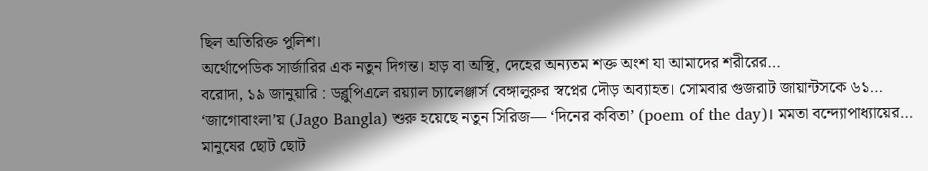ছিল অতিরিক্ত পুলিশ।
অর্থোপেডিক সার্জারির এক নতুন দিগন্ত। হাড় বা অস্থি, দেহের অন্যতম শক্ত অংশ যা আমাদের শরীরের…
বরোদা, ১৯ জানুয়ারি : ডব্লুপিএলে রয়্যাল চ্যালেঞ্জার্স বেঙ্গালুরুর স্বপ্নের দৌড় অব্যাহত। সোমবার গুজরাট জায়ান্টসকে ৬১…
‘জাগোবাংলা’য় (Jago Bangla) শুরু হয়েছে নতুন সিরিজ— ‘দিনের কবিতা’ (poem of the day)। মমতা বন্দ্যোপাধ্যায়ের…
মানুষের ছোট ছোট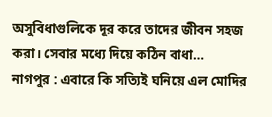অসুবিধাগুলিকে দূর করে তাদের জীবন সহজ করা। সেবার মধ্যে দিয়ে কঠিন বাধা…
নাগপুর : এবারে কি সত্যিই ঘনিয়ে এল মোদির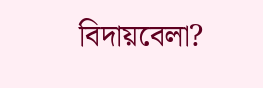বিদায়বেলা?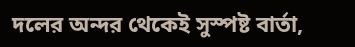দলের অন্দর থেকেই সুস্পষ্ট বার্তা,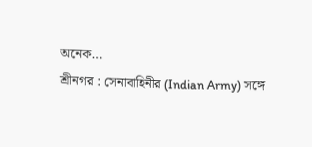অনেক…
শ্রীনগর : সেনাবাহিনীর (Indian Army) সঙ্গে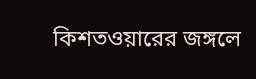কিশতওয়ারের জঙ্গলে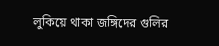লুকিয়ে থাকা জঙ্গিদের গুলির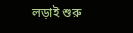লড়াই শুরু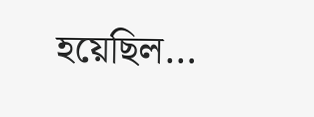হয়েছিল…